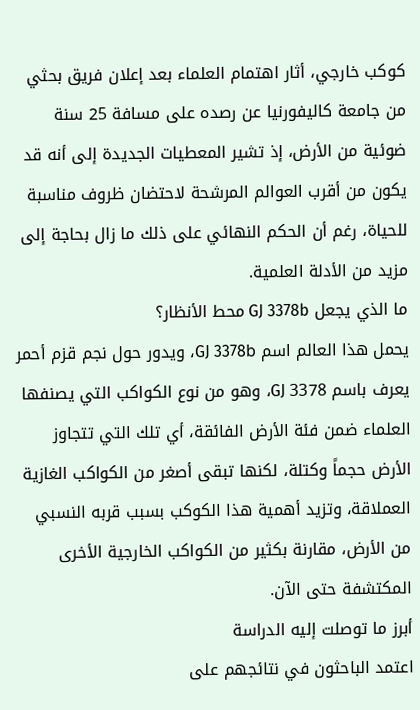كوكب خارجي، أثار اهتمام العلماء بعد إعلان فريق بحثي من جامعة كاليفورنيا عن رصده على مسافة 25 سنة ضوئية من الأرض، إذ تشير المعطيات الجديدة إلى أنه قد يكون من أقرب العوالم المرشحة لاحتضان ظروف مناسبة للحياة، رغم أن الحكم النهائي على ذلك ما زال بحاجة إلى مزيد من الأدلة العلمية.
ما الذي يجعل GJ 3378b محط الأنظار؟
يحمل هذا العالم اسم GJ 3378b، ويدور حول نجم قزم أحمر يعرف باسم GJ 3378، وهو من نوع الكواكب التي يصنفها العلماء ضمن فئة الأرض الفائقة، أي تلك التي تتجاوز الأرض حجماً وكتلة، لكنها تبقى أصغر من الكواكب الغازية العملاقة، وتزيد أهمية هذا الكوكب بسبب قربه النسبي من الأرض، مقارنة بكثير من الكواكب الخارجية الأخرى المكتشفة حتى الآن.
أبرز ما توصلت إليه الدراسة
اعتمد الباحثون في نتائجهم على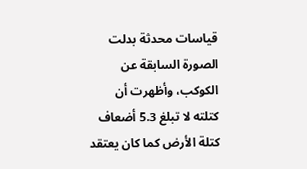قياسات محدثة بدلت الصورة السابقة عن الكوكب، وأظهرت أن كتلته لا تبلغ 5.3 أضعاف كتلة الأرض كما كان يعتقد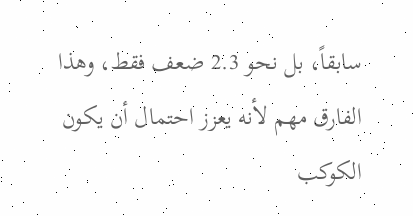سابقاً، بل نحو 2.3 ضعف فقط، وهذا الفارق مهم لأنه يعزز احتمال أن يكون الكوكب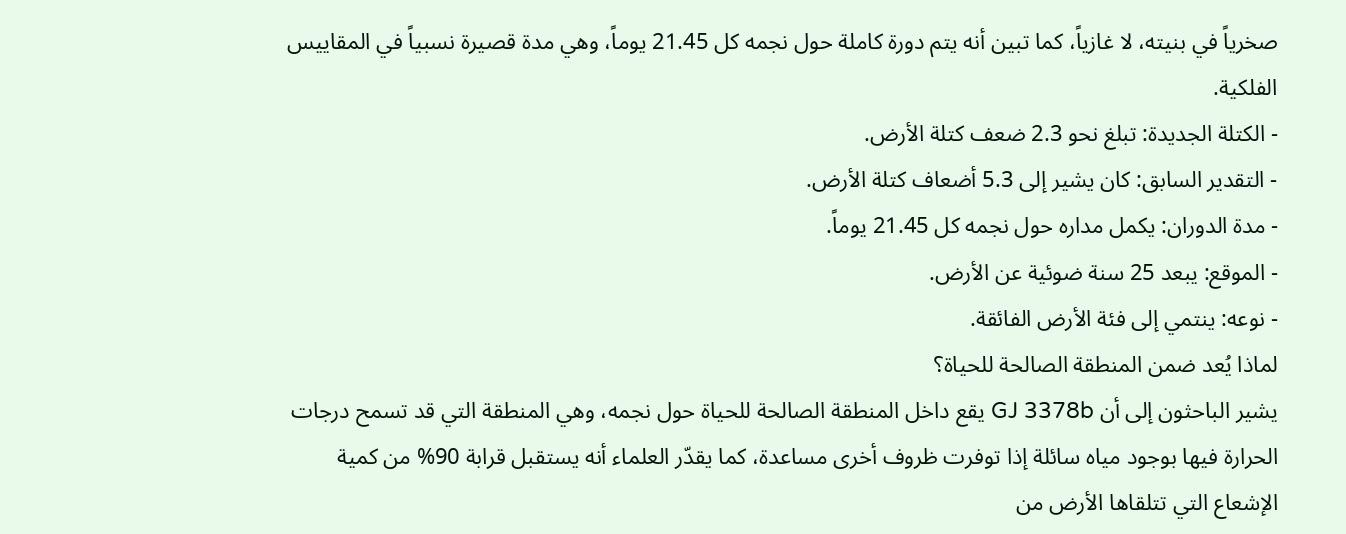صخرياً في بنيته، لا غازياً، كما تبين أنه يتم دورة كاملة حول نجمه كل 21.45 يوماً، وهي مدة قصيرة نسبياً في المقاييس الفلكية.
- الكتلة الجديدة: تبلغ نحو 2.3 ضعف كتلة الأرض.
- التقدير السابق: كان يشير إلى 5.3 أضعاف كتلة الأرض.
- مدة الدوران: يكمل مداره حول نجمه كل 21.45 يوماً.
- الموقع: يبعد 25 سنة ضوئية عن الأرض.
- نوعه: ينتمي إلى فئة الأرض الفائقة.
لماذا يُعد ضمن المنطقة الصالحة للحياة؟
يشير الباحثون إلى أن GJ 3378b يقع داخل المنطقة الصالحة للحياة حول نجمه، وهي المنطقة التي قد تسمح درجات الحرارة فيها بوجود مياه سائلة إذا توفرت ظروف أخرى مساعدة، كما يقدّر العلماء أنه يستقبل قرابة 90% من كمية الإشعاع التي تتلقاها الأرض من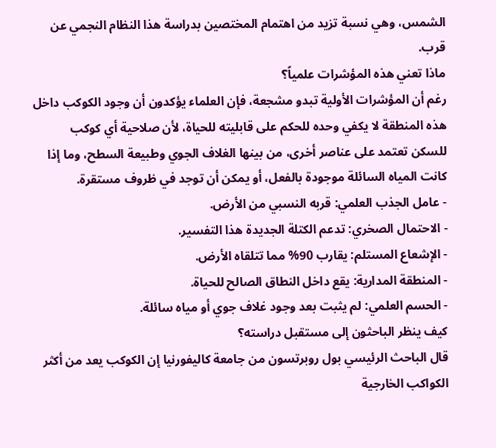الشمس، وهي نسبة تزيد من اهتمام المختصين بدراسة هذا النظام النجمي عن قرب.
ماذا تعني هذه المؤشرات علمياً؟
رغم أن المؤشرات الأولية تبدو مشجعة، فإن العلماء يؤكدون أن وجود الكوكب داخل هذه المنطقة لا يكفي وحده للحكم على قابليته للحياة، لأن صلاحية أي كوكب للسكن تعتمد على عناصر أخرى، من بينها الغلاف الجوي وطبيعة السطح، وما إذا كانت المياه السائلة موجودة بالفعل، أو يمكن أن توجد في ظروف مستقرة.
- عامل الجذب العلمي: قربه النسبي من الأرض.
- الاحتمال الصخري: تدعم الكتلة الجديدة هذا التفسير.
- الإشعاع المستلم: يقارب 90% مما تتلقاه الأرض.
- المنطقة المدارية: يقع داخل النطاق الصالح للحياة.
- الحسم العلمي: لم يثبت بعد وجود غلاف جوي أو مياه سائلة.
كيف ينظر الباحثون إلى مستقبل دراسته؟
قال الباحث الرئيسي بول روبرتسون من جامعة كاليفورنيا إن الكوكب يعد من أكثر الكواكب الخارجية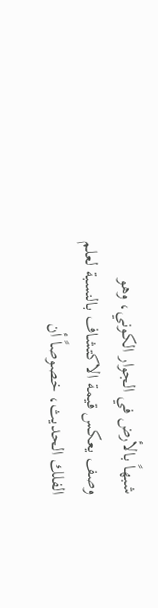شبهاً بالأرض في الجوار الكوني، وهو وصف يعكس قيمة الاكتشاف بالنسبة لعلم الفلك الحديث، خصوصاً أن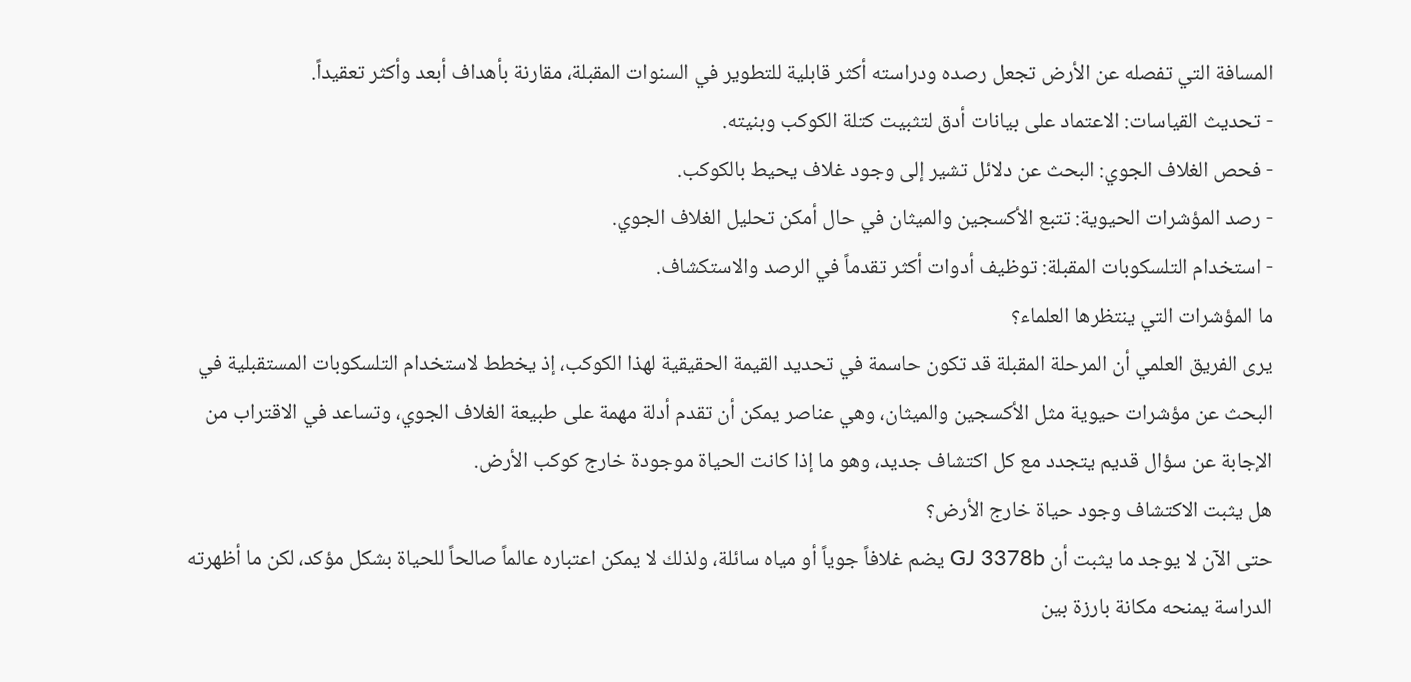المسافة التي تفصله عن الأرض تجعل رصده ودراسته أكثر قابلية للتطوير في السنوات المقبلة، مقارنة بأهداف أبعد وأكثر تعقيداً.
- تحديث القياسات: الاعتماد على بيانات أدق لتثبيت كتلة الكوكب وبنيته.
- فحص الغلاف الجوي: البحث عن دلائل تشير إلى وجود غلاف يحيط بالكوكب.
- رصد المؤشرات الحيوية: تتبع الأكسجين والميثان في حال أمكن تحليل الغلاف الجوي.
- استخدام التلسكوبات المقبلة: توظيف أدوات أكثر تقدماً في الرصد والاستكشاف.
ما المؤشرات التي ينتظرها العلماء؟
يرى الفريق العلمي أن المرحلة المقبلة قد تكون حاسمة في تحديد القيمة الحقيقية لهذا الكوكب، إذ يخطط لاستخدام التلسكوبات المستقبلية في البحث عن مؤشرات حيوية مثل الأكسجين والميثان، وهي عناصر يمكن أن تقدم أدلة مهمة على طبيعة الغلاف الجوي، وتساعد في الاقتراب من الإجابة عن سؤال قديم يتجدد مع كل اكتشاف جديد، وهو ما إذا كانت الحياة موجودة خارج كوكب الأرض.
هل يثبت الاكتشاف وجود حياة خارج الأرض؟
حتى الآن لا يوجد ما يثبت أن GJ 3378b يضم غلافاً جوياً أو مياه سائلة، ولذلك لا يمكن اعتباره عالماً صالحاً للحياة بشكل مؤكد، لكن ما أظهرته الدراسة يمنحه مكانة بارزة بين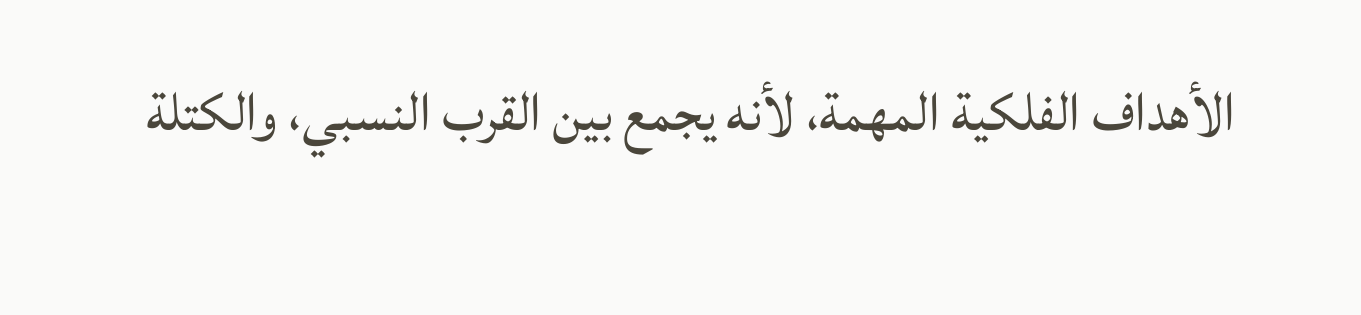الأهداف الفلكية المهمة، لأنه يجمع بين القرب النسبي، والكتلة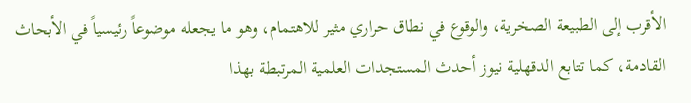الأقرب إلى الطبيعة الصخرية، والوقوع في نطاق حراري مثير للاهتمام، وهو ما يجعله موضوعاً رئيسياً في الأبحاث القادمة، كما تتابع الدقهلية نيوز أحدث المستجدات العلمية المرتبطة بهذا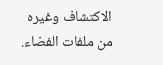الاكتشاف وغيره من ملفات الفضاء.